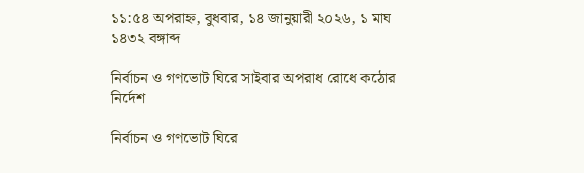১১:৫৪ অপরাহ্ন, বুধবার, ১৪ জানুয়ারী ২০২৬, ১ মাঘ ১৪৩২ বঙ্গাব্দ

নির্বাচন ও গণভোট ঘিরে সাইবার অপরাধ রোধে কঠোর নির্দেশ

নির্বাচন ও গণভোট ঘিরে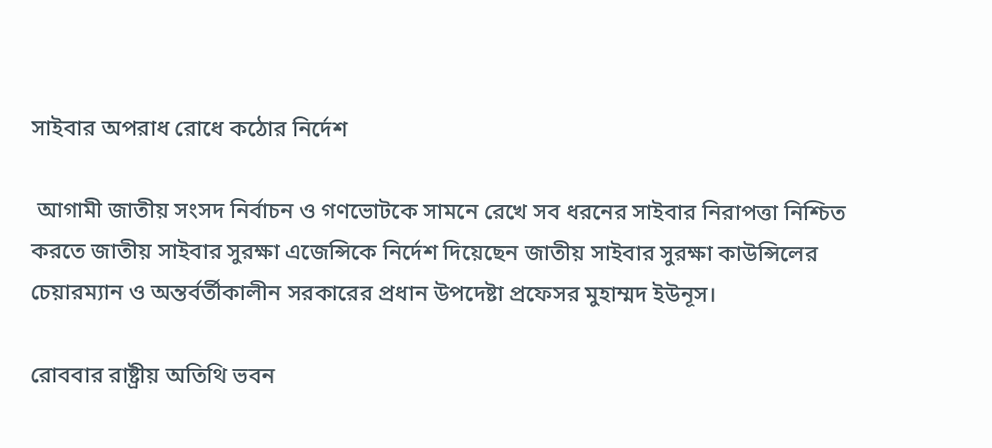সাইবার অপরাধ রোধে কঠোর নির্দেশ

 আগামী জাতীয় সংসদ নির্বাচন ও গণভোটকে সামনে রেখে সব ধরনের সাইবার নিরাপত্তা নিশ্চিত করতে জাতীয় সাইবার সুরক্ষা এজেন্সিকে নির্দেশ দিয়েছেন জাতীয় সাইবার সুরক্ষা কাউন্সিলের চেয়ারম্যান ও অন্তর্বর্তীকালীন সরকারের প্রধান উপদেষ্টা প্রফেসর মুহাম্মদ ইউনূস।

রোববার রাষ্ট্রীয় অতিথি ভবন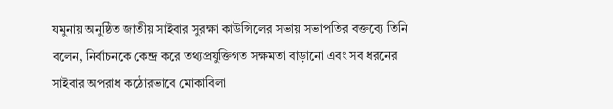যমুনায় অনুষ্ঠিত জাতীয় সাইবার সুরক্ষা কাউন্সিলের সভায় সভাপতির বক্তব্যে তিনি বলেন, নির্বাচনকে কেন্দ্র করে তথ্যপ্রযুক্তিগত সক্ষমতা বাড়ানো এবং সব ধরনের সাইবার অপরাধ কঠোরভাবে মোকাবিলা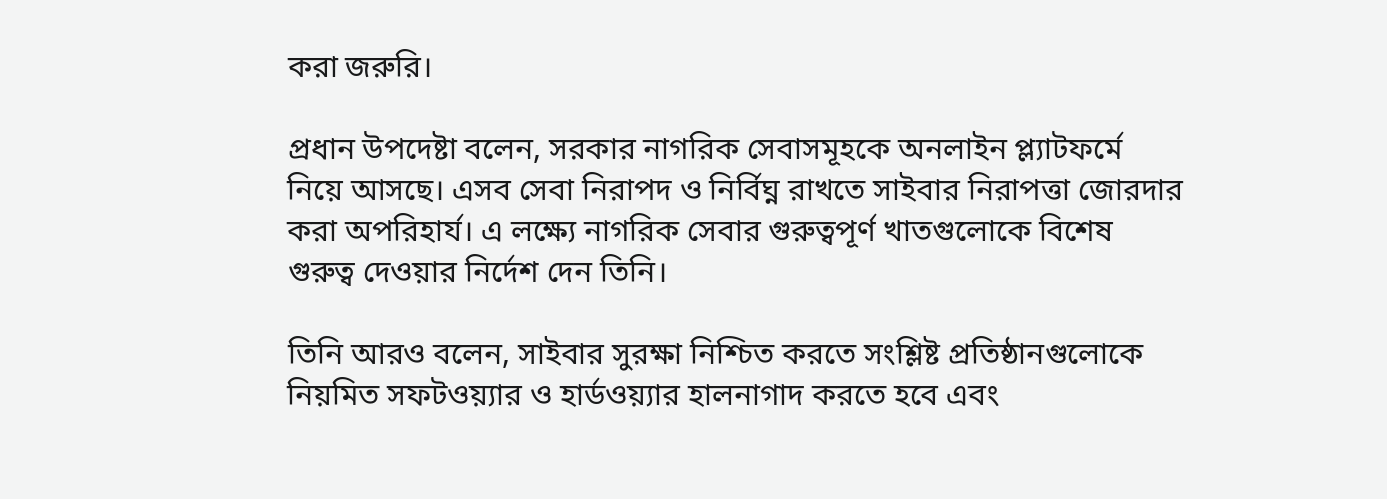করা জরুরি।

প্রধান উপদেষ্টা বলেন, সরকার নাগরিক সেবাসমূহকে অনলাইন প্ল্যাটফর্মে নিয়ে আসছে। এসব সেবা নিরাপদ ও নির্বিঘ্ন রাখতে সাইবার নিরাপত্তা জোরদার করা অপরিহার্য। এ লক্ষ্যে নাগরিক সেবার গুরুত্বপূর্ণ খাতগুলোকে বিশেষ গুরুত্ব দেওয়ার নির্দেশ দেন তিনি।

তিনি আরও বলেন, সাইবার সুরক্ষা নিশ্চিত করতে সংশ্লিষ্ট প্রতিষ্ঠানগুলোকে নিয়মিত সফটওয়্যার ও হার্ডওয়্যার হালনাগাদ করতে হবে এবং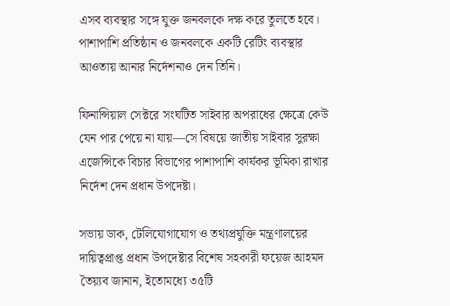এসব ব্যবস্থার সঙ্গে যুক্ত জনবলকে দক্ষ করে তুলতে হবে। পাশাপাশি প্রতিষ্ঠান ও জনবলকে একটি রেটিং ব্যবস্থার আওতায় আনার নির্দেশনাও দেন তিনি।

ফিনান্সিয়াল সেক্টরে সংঘটিত সাইবার অপরাধের ক্ষেত্রে কেউ যেন পার পেয়ে না যায়—সে বিষয়ে জাতীয় সাইবার সুরক্ষা এজেন্সিকে বিচার বিভাগের পাশাপাশি কার্যকর ভূমিকা রাখার নির্দেশ দেন প্রধান উপদেষ্টা।

সভায় ডাক, টেলিযোগাযোগ ও তথ্যপ্রযুক্তি মন্ত্রণালয়ের দায়িত্বপ্রাপ্ত প্রধান উপদেষ্টার বিশেষ সহকারী ফয়েজ আহমদ তৈয়্যব জানান, ইতোমধ্যে ৩৫টি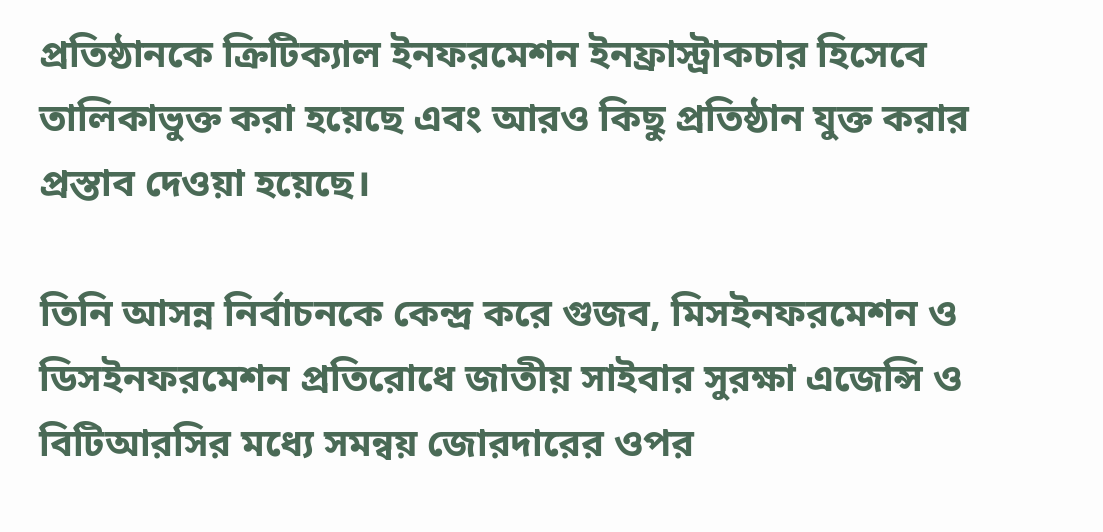প্রতিষ্ঠানকে ক্রিটিক্যাল ইনফরমেশন ইনফ্রাস্ট্রাকচার হিসেবে তালিকাভুক্ত করা হয়েছে এবং আরও কিছু প্রতিষ্ঠান যুক্ত করার প্রস্তাব দেওয়া হয়েছে।

তিনি আসন্ন নির্বাচনকে কেন্দ্র করে গুজব, মিসইনফরমেশন ও ডিসইনফরমেশন প্রতিরোধে জাতীয় সাইবার সুরক্ষা এজেন্সি ও বিটিআরসির মধ্যে সমন্বয় জোরদারের ওপর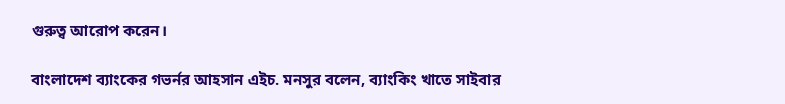গুরুত্ব আরোপ করেন।

বাংলাদেশ ব্যাংকের গভর্নর আহসান এইচ. মনসুর বলেন, ব্যাংকিং খাতে সাইবার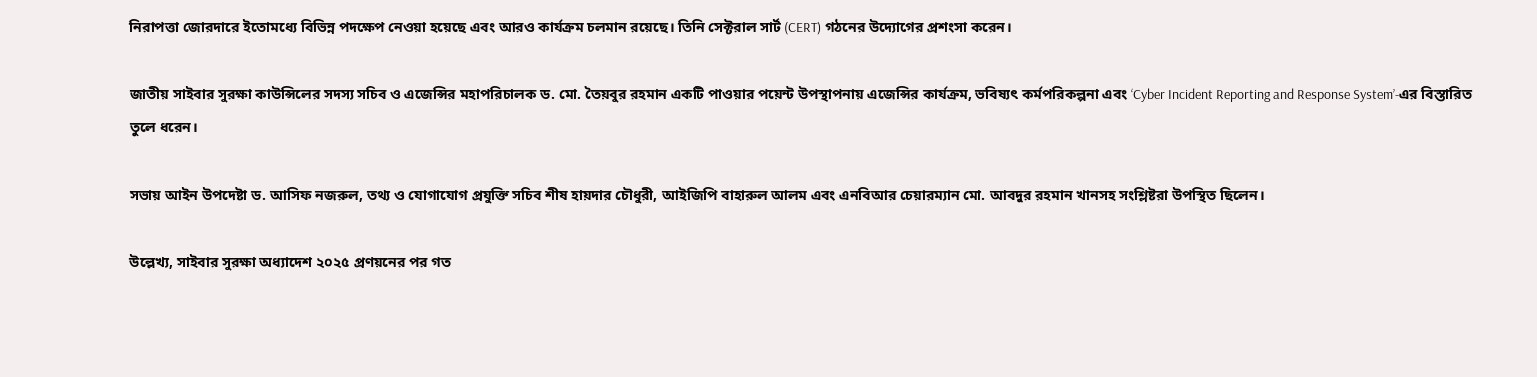নিরাপত্তা জোরদারে ইতোমধ্যে বিভিন্ন পদক্ষেপ নেওয়া হয়েছে এবং আরও কার্যক্রম চলমান রয়েছে। তিনি সেক্টরাল সার্ট (CERT) গঠনের উদ্যোগের প্রশংসা করেন।

জাতীয় সাইবার সুরক্ষা কাউন্সিলের সদস্য সচিব ও এজেন্সির মহাপরিচালক ড. মো. তৈয়বুর রহমান একটি পাওয়ার পয়েন্ট উপস্থাপনায় এজেন্সির কার্যক্রম, ভবিষ্যৎ কর্মপরিকল্পনা এবং ‘Cyber Incident Reporting and Response System’-এর বিস্তারিত তুলে ধরেন।

সভায় আইন উপদেষ্টা ড. আসিফ নজরুল, তথ্য ও যোগাযোগ প্রযুক্তি সচিব শীষ হায়দার চৌধুরী, আইজিপি বাহারুল আলম এবং এনবিআর চেয়ারম্যান মো. আবদুর রহমান খানসহ সংশ্লিষ্টরা উপস্থিত ছিলেন।

উল্লেখ্য, সাইবার সুরক্ষা অধ্যাদেশ ২০২৫ প্রণয়নের পর গত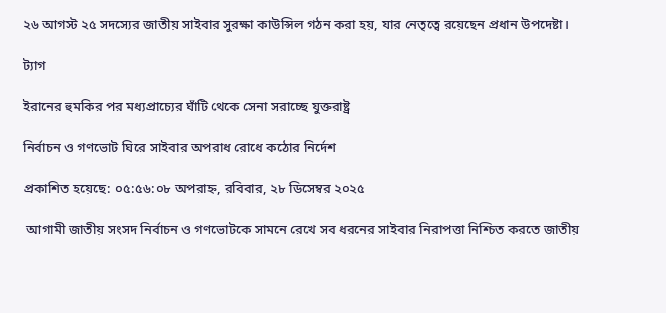২৬ আগস্ট ২৫ সদস্যের জাতীয় সাইবার সুরক্ষা কাউন্সিল গঠন করা হয়, যার নেতৃত্বে রয়েছেন প্রধান উপদেষ্টা।

ট্যাগ

ইরানের হুমকির পর মধ্যপ্রাচ্যের ঘাঁটি থেকে সেনা সরাচ্ছে যুক্তরাষ্ট্র

নির্বাচন ও গণভোট ঘিরে সাইবার অপরাধ রোধে কঠোর নির্দেশ

প্রকাশিত হয়েছে: ০৫:৫৬:০৮ অপরাহ্ন, রবিবার, ২৮ ডিসেম্বর ২০২৫

 আগামী জাতীয় সংসদ নির্বাচন ও গণভোটকে সামনে রেখে সব ধরনের সাইবার নিরাপত্তা নিশ্চিত করতে জাতীয়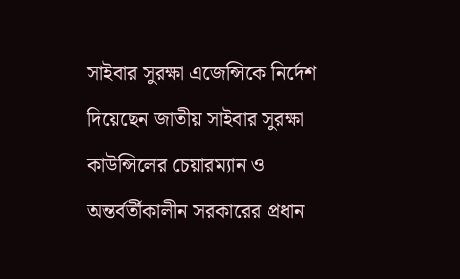সাইবার সুরক্ষা এজেন্সিকে নির্দেশ দিয়েছেন জাতীয় সাইবার সুরক্ষা কাউন্সিলের চেয়ারম্যান ও অন্তর্বর্তীকালীন সরকারের প্রধান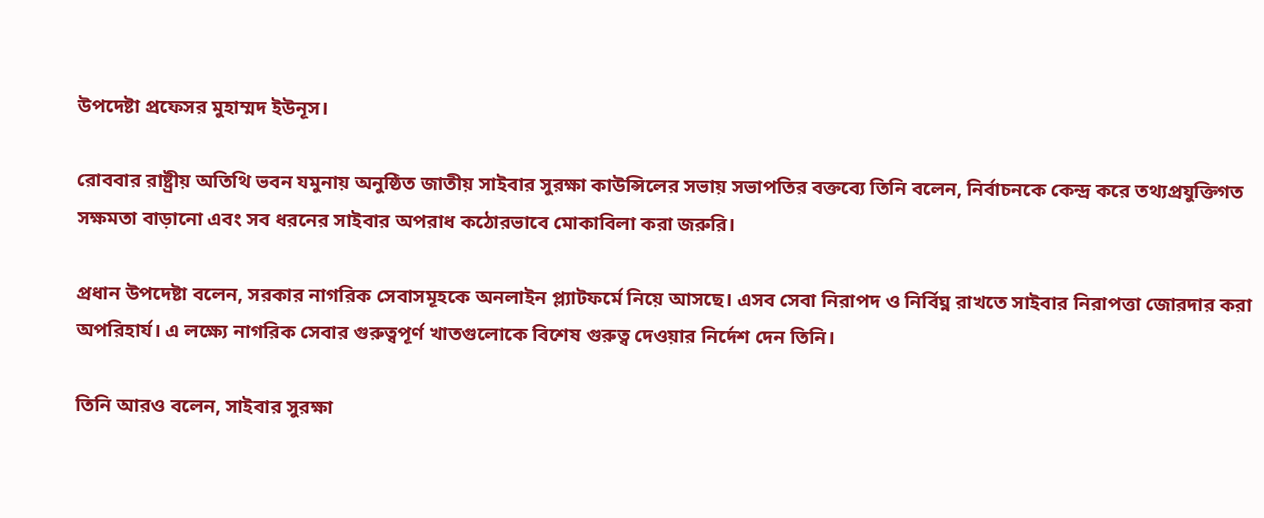উপদেষ্টা প্রফেসর মুহাম্মদ ইউনূস।

রোববার রাষ্ট্রীয় অতিথি ভবন যমুনায় অনুষ্ঠিত জাতীয় সাইবার সুরক্ষা কাউন্সিলের সভায় সভাপতির বক্তব্যে তিনি বলেন, নির্বাচনকে কেন্দ্র করে তথ্যপ্রযুক্তিগত সক্ষমতা বাড়ানো এবং সব ধরনের সাইবার অপরাধ কঠোরভাবে মোকাবিলা করা জরুরি।

প্রধান উপদেষ্টা বলেন, সরকার নাগরিক সেবাসমূহকে অনলাইন প্ল্যাটফর্মে নিয়ে আসছে। এসব সেবা নিরাপদ ও নির্বিঘ্ন রাখতে সাইবার নিরাপত্তা জোরদার করা অপরিহার্য। এ লক্ষ্যে নাগরিক সেবার গুরুত্বপূর্ণ খাতগুলোকে বিশেষ গুরুত্ব দেওয়ার নির্দেশ দেন তিনি।

তিনি আরও বলেন, সাইবার সুরক্ষা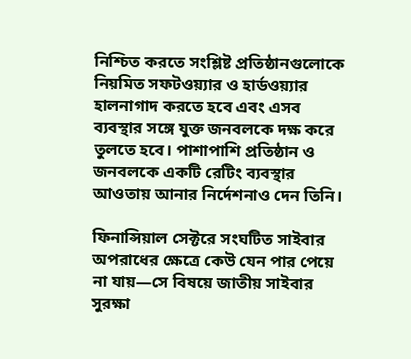নিশ্চিত করতে সংশ্লিষ্ট প্রতিষ্ঠানগুলোকে নিয়মিত সফটওয়্যার ও হার্ডওয়্যার হালনাগাদ করতে হবে এবং এসব ব্যবস্থার সঙ্গে যুক্ত জনবলকে দক্ষ করে তুলতে হবে। পাশাপাশি প্রতিষ্ঠান ও জনবলকে একটি রেটিং ব্যবস্থার আওতায় আনার নির্দেশনাও দেন তিনি।

ফিনান্সিয়াল সেক্টরে সংঘটিত সাইবার অপরাধের ক্ষেত্রে কেউ যেন পার পেয়ে না যায়—সে বিষয়ে জাতীয় সাইবার সুরক্ষা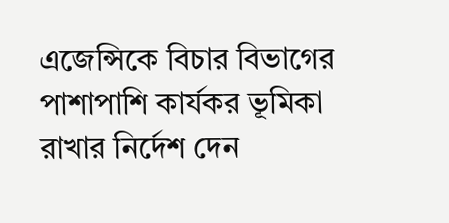এজেন্সিকে বিচার বিভাগের পাশাপাশি কার্যকর ভূমিকা রাখার নির্দেশ দেন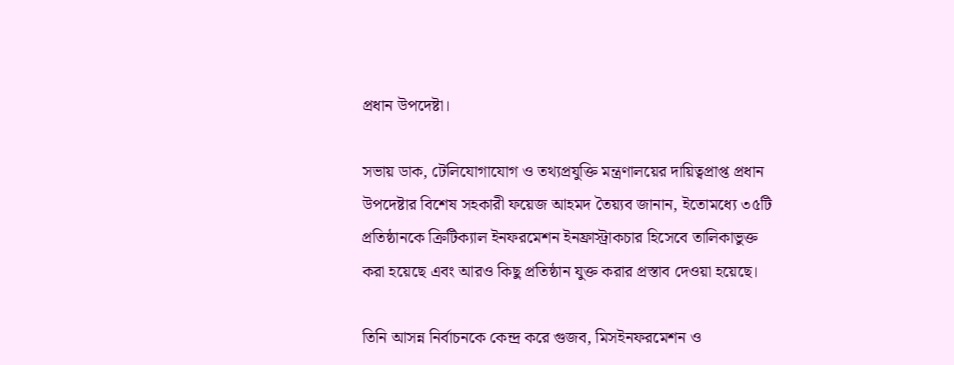প্রধান উপদেষ্টা।

সভায় ডাক, টেলিযোগাযোগ ও তথ্যপ্রযুক্তি মন্ত্রণালয়ের দায়িত্বপ্রাপ্ত প্রধান উপদেষ্টার বিশেষ সহকারী ফয়েজ আহমদ তৈয়্যব জানান, ইতোমধ্যে ৩৫টি প্রতিষ্ঠানকে ক্রিটিক্যাল ইনফরমেশন ইনফ্রাস্ট্রাকচার হিসেবে তালিকাভুক্ত করা হয়েছে এবং আরও কিছু প্রতিষ্ঠান যুক্ত করার প্রস্তাব দেওয়া হয়েছে।

তিনি আসন্ন নির্বাচনকে কেন্দ্র করে গুজব, মিসইনফরমেশন ও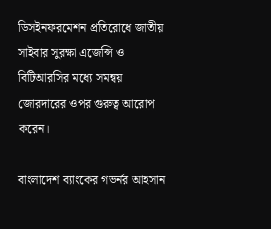ডিসইনফরমেশন প্রতিরোধে জাতীয় সাইবার সুরক্ষা এজেন্সি ও বিটিআরসির মধ্যে সমন্বয় জোরদারের ওপর গুরুত্ব আরোপ করেন।

বাংলাদেশ ব্যাংকের গভর্নর আহসান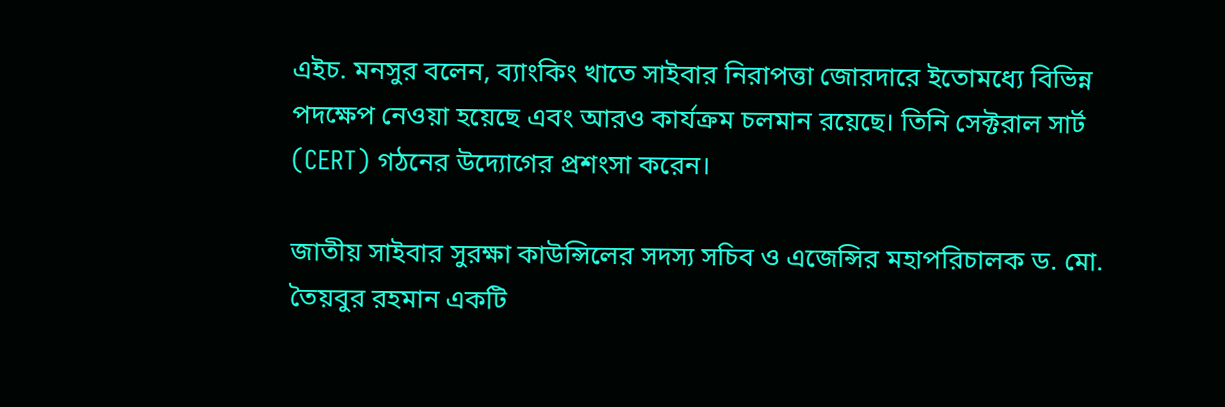এইচ. মনসুর বলেন, ব্যাংকিং খাতে সাইবার নিরাপত্তা জোরদারে ইতোমধ্যে বিভিন্ন পদক্ষেপ নেওয়া হয়েছে এবং আরও কার্যক্রম চলমান রয়েছে। তিনি সেক্টরাল সার্ট (CERT) গঠনের উদ্যোগের প্রশংসা করেন।

জাতীয় সাইবার সুরক্ষা কাউন্সিলের সদস্য সচিব ও এজেন্সির মহাপরিচালক ড. মো. তৈয়বুর রহমান একটি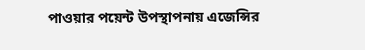পাওয়ার পয়েন্ট উপস্থাপনায় এজেন্সির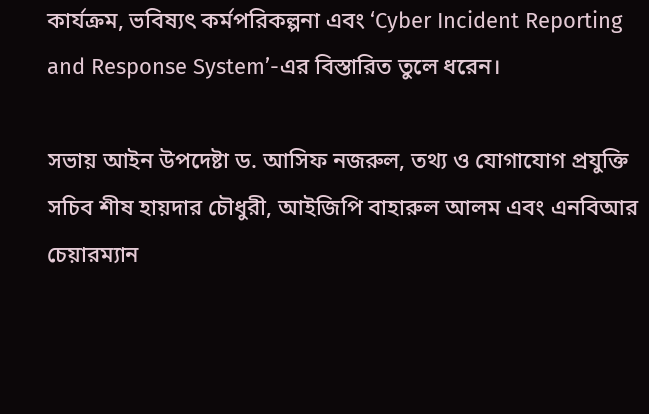কার্যক্রম, ভবিষ্যৎ কর্মপরিকল্পনা এবং ‘Cyber Incident Reporting and Response System’-এর বিস্তারিত তুলে ধরেন।

সভায় আইন উপদেষ্টা ড. আসিফ নজরুল, তথ্য ও যোগাযোগ প্রযুক্তি সচিব শীষ হায়দার চৌধুরী, আইজিপি বাহারুল আলম এবং এনবিআর চেয়ারম্যান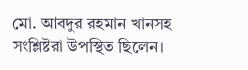মো. আবদুর রহমান খানসহ সংশ্লিষ্টরা উপস্থিত ছিলেন।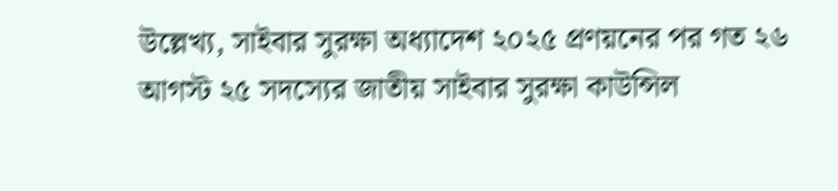উল্লেখ্য, সাইবার সুরক্ষা অধ্যাদেশ ২০২৫ প্রণয়নের পর গত ২৬ আগস্ট ২৫ সদস্যের জাতীয় সাইবার সুরক্ষা কাউন্সিল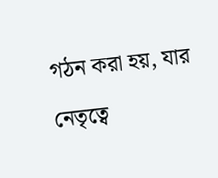গঠন করা হয়, যার নেতৃত্বে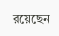রয়েছেন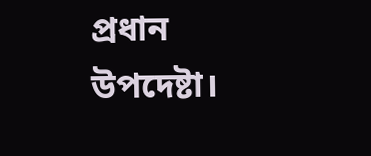প্রধান উপদেষ্টা।